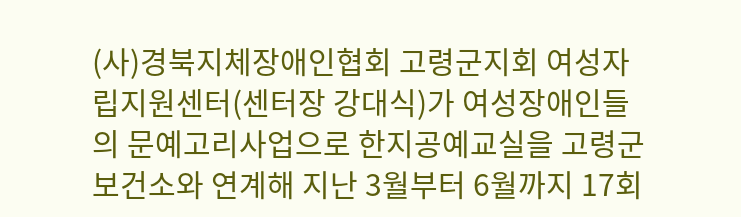(사)경북지체장애인협회 고령군지회 여성자립지원센터(센터장 강대식)가 여성장애인들의 문예고리사업으로 한지공예교실을 고령군보건소와 연계해 지난 3월부터 6월까지 17회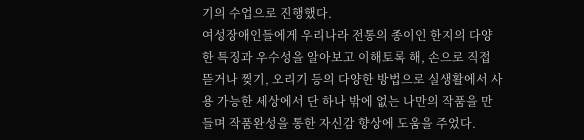기의 수업으로 진행했다.
여성장애인들에게 우리나라 전통의 종이인 한지의 다양한 특징과 우수성을 알아보고 이해토록 해, 손으로 직접 뜯거나 찢기, 오리기 등의 다양한 방법으로 실생활에서 사용 가능한 세상에서 단 하나 밖에 없는 나만의 작품을 만들며 작품완성을 통한 자신감 향상에 도움을 주었다.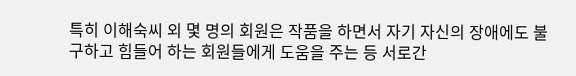특히 이해숙씨 외 몇 명의 회원은 작품을 하면서 자기 자신의 장애에도 불구하고 힘들어 하는 회원들에게 도움을 주는 등 서로간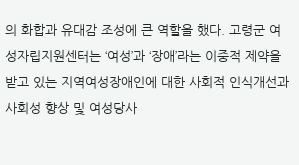의 화합과 유대감 조성에 큰 역할을 했다. 고령군 여성자립지원센터는 ‘여성’과 ‘장애’라는 이중적 제약을 받고 있는 지역여성장애인에 대한 사회적 인식개선과 사회성 향상 및 여성당사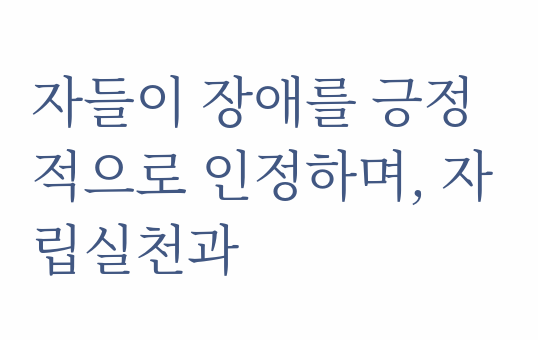자들이 장애를 긍정적으로 인정하며, 자립실천과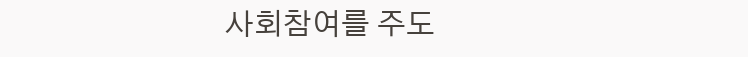사회참여를 주도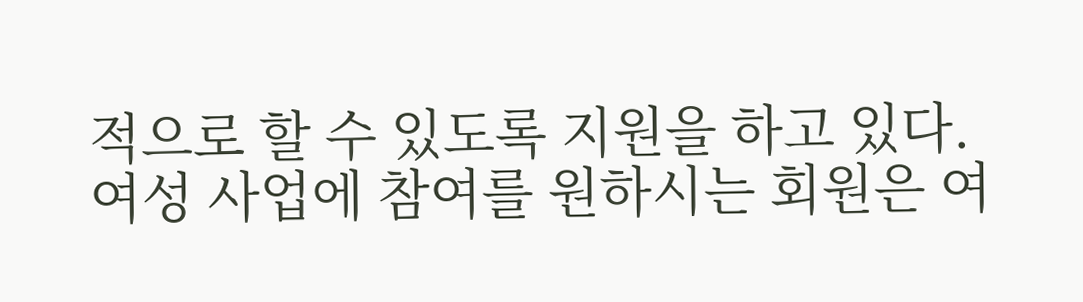적으로 할 수 있도록 지원을 하고 있다.
여성 사업에 참여를 원하시는 회원은 여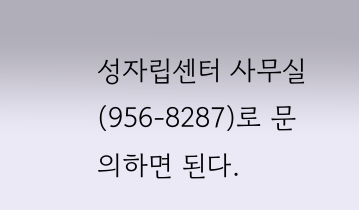성자립센터 사무실(956-8287)로 문의하면 된다.